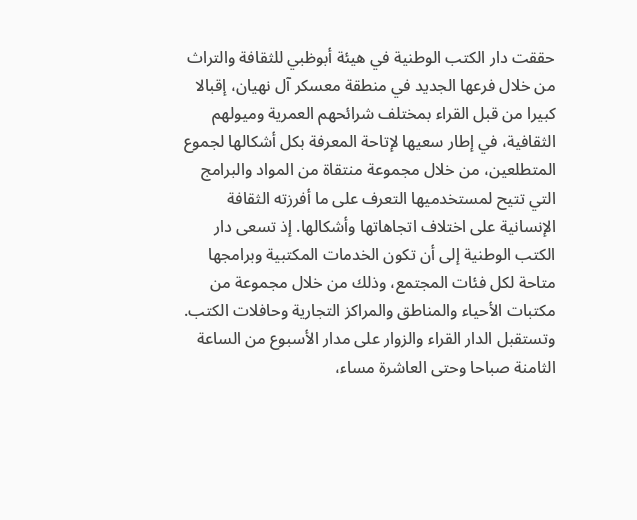حققت دار الكتب الوطنية في هيئة أبوظبي للثقافة والتراث من خلال فرعها الجديد في منطقة معسكر آل نهيان، إقبالا كبيرا من قبل القراء بمختلف شرائحهم العمرية وميولهم الثقافية، في إطار سعيها لإتاحة المعرفة بكل أشكالها لجموع المتطلعين، من خلال مجموعة منتقاة من المواد والبرامج التي تتيح لمستخدميها التعرف على ما أفرزته الثقافة الإنسانية على اختلاف اتجاهاتها وأشكالها. إذ تسعى دار الكتب الوطنية إلى أن تكون الخدمات المكتبية وبرامجها متاحة لكل فئات المجتمع، وذلك من خلال مجموعة من مكتبات الأحياء والمناطق والمراكز التجارية وحافلات الكتب. وتستقبل الدار القراء والزوار على مدار الأسبوع من الساعة الثامنة صباحا وحتى العاشرة مساء،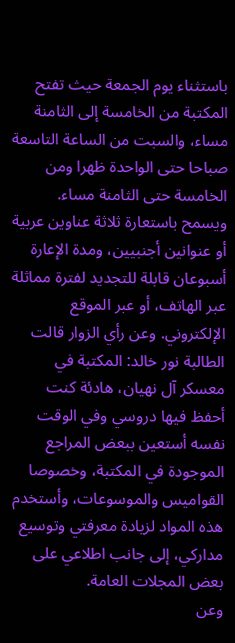باستثناء يوم الجمعة حيث تفتح المكتبة من الخامسة إلى الثامنة مساء، والسبت من الساعة التاسعة صباحا حتى الواحدة ظهرا ومن الخامسة حتى الثامنة مساء. ويسمح باستعارة ثلاثة عناوين عربية أو عنوانين أجنبيين، ومدة الإعارة أسبوعان قابلة للتجديد لفترة مماثلة عبر الهاتف، أو عبر الموقع الإلكتروني. وعن رأي الزوار قالت الطالبة نور خالد: المكتبة في معسكر آل نهيان، هادئة كنت أحفظ فيها دروسي وفي الوقت نفسه أستعين ببعض المراجع الموجودة في المكتبة، وخصوصا القواميس والموسوعات، وأستخدم هذه المواد لزيادة معرفتي وتوسيع مداركي، إلى جانب اطلاعي على بعض المجلات العامة.
وعن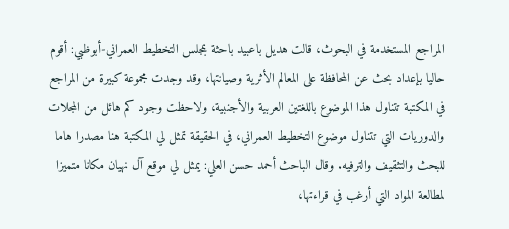المراجع المستخدمة في البحوث، قالت هديل باعبيد باحثة بمجلس التخطيط العمراني-أبوظبي: أقوم حاليا بإعداد بحث عن المحافظة على المعالم الأثرية وصيانتها، وقد وجدت مجموعة كبيرة من المراجع في المكتبة تتناول هذا الموضوع باللغتين العربية والأجنبية، ولاحظت وجود كم هائل من المجلات والدوريات التي تتناول موضوع التخطيط العمراني، في الحقيقة تمثل لي المكتبة هنا مصدرا هاما للبحث والتثقيف والترفيه. وقال الباحث أحمد حسن العلي: يمثل لي موقع آل نهيان مكانا متميزا لمطالعة المواد التي أرغب في قراءتها،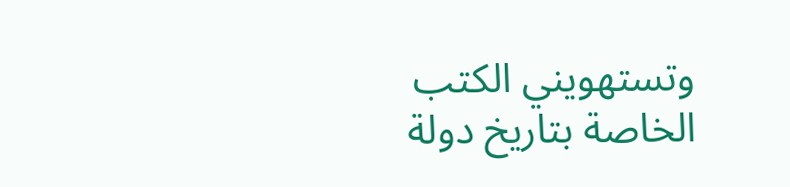وتستهويني الكتب الخاصة بتاريخ دولة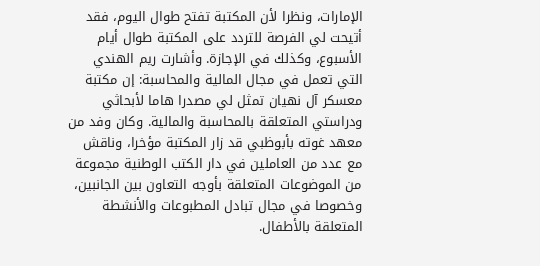الإمارات، ونظرا لأن المكتبة تفتح طوال اليوم، فقد أتيحت لي الفرصة للتردد على المكتبة طوال أيام الأسبوع، وكذلك في الإجازة. وأشارت ريم الهندي التي تعمل في مجال المالية والمحاسبة: إن مكتبة معسكر آل نهيان تمثل لي مصدرا هاما لأبحاثي ودراستي المتعلقة بالمحاسبة والمالية. وكان وفد من معهد غوته بأبوظبي قد زار المكتبة مؤخرا، وناقش مع عدد من العاملين في دار الكتب الوطنية مجموعة من الموضوعات المتعلقة بأوجه التعاون بين الجانبين، وخصوصا في مجال تبادل المطبوعات والأنشطة المتعلقة بالأطفال.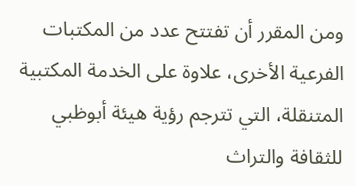ومن المقرر أن تفتتح عدد من المكتبات الفرعية الأخرى، علاوة على الخدمة المكتبية المتنقلة، التي تترجم رؤية هيئة أبوظبي للثقافة والتراث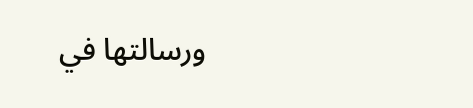ورسالتها في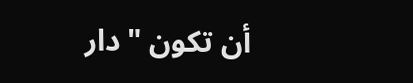أن تكون "دار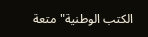الكتب الوطنية" متعة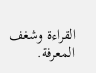القراءة وشغف المعرفة.